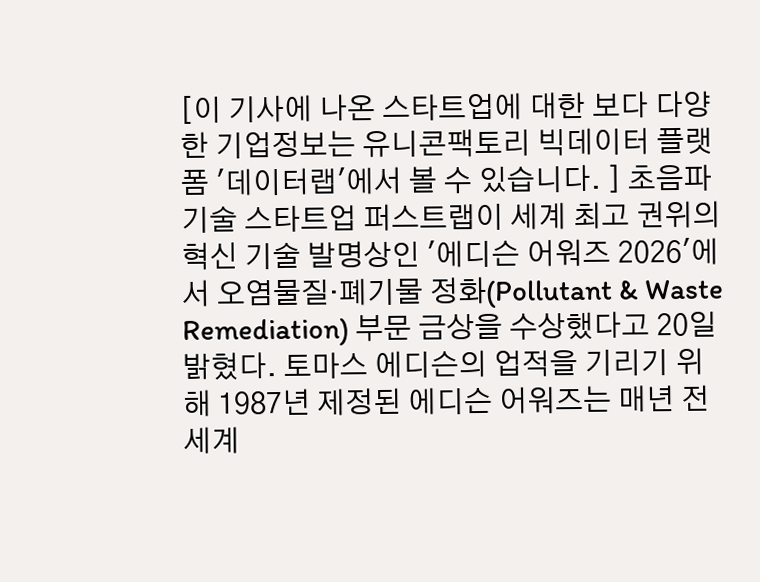[이 기사에 나온 스타트업에 대한 보다 다양한 기업정보는 유니콘팩토리 빅데이터 플랫폼 '데이터랩'에서 볼 수 있습니다. ] 초음파 기술 스타트업 퍼스트랩이 세계 최고 권위의 혁신 기술 발명상인 '에디슨 어워즈 2026'에서 오염물질·폐기물 정화(Pollutant & Waste Remediation) 부문 금상을 수상했다고 20일 밝혔다. 토마스 에디슨의 업적을 기리기 위해 1987년 제정된 에디슨 어워즈는 매년 전 세계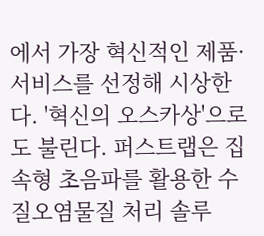에서 가장 혁신적인 제품·서비스를 선정해 시상한다. '혁신의 오스카상'으로도 불린다. 퍼스트랩은 집속형 초음파를 활용한 수질오염물질 처리 솔루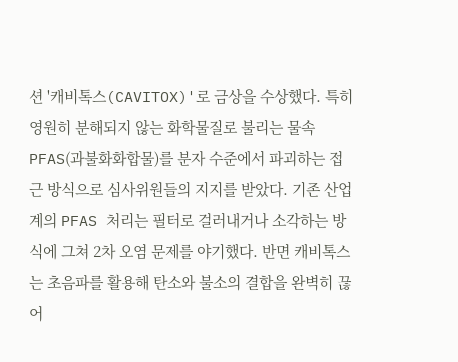션 '캐비톡스(CAVITOX)'로 금상을 수상했다. 특히 영원히 분해되지 않는 화학물질로 불리는 물속 PFAS(과불화화합물)를 분자 수준에서 파괴하는 접근 방식으로 심사위원들의 지지를 받았다. 기존 산업계의 PFAS 처리는 필터로 걸러내거나 소각하는 방식에 그쳐 2차 오염 문제를 야기했다. 반면 캐비톡스는 초음파를 활용해 탄소와 불소의 결합을 완벽히 끊어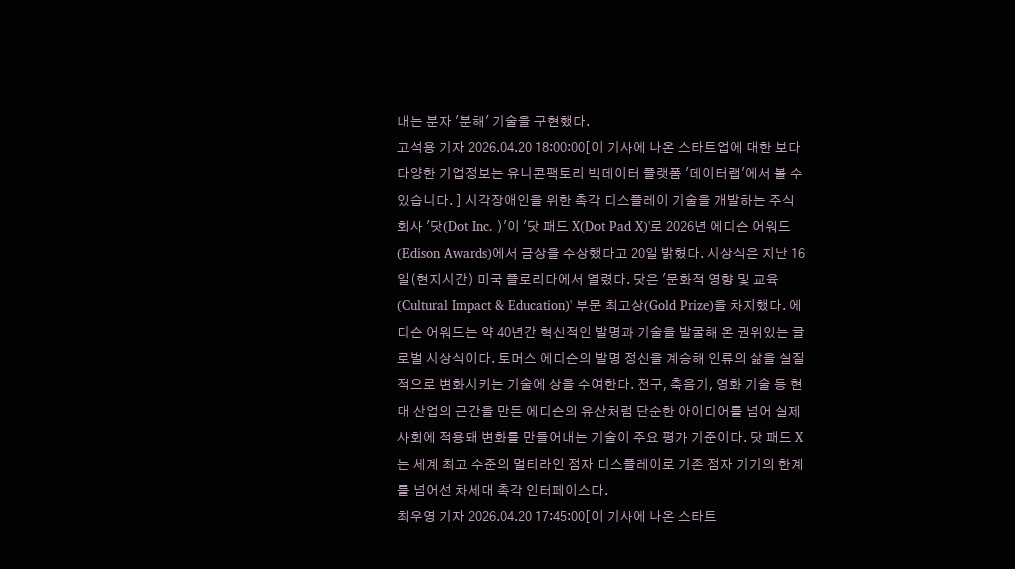내는 분자 '분해' 기술을 구현했다.
고석용 기자 2026.04.20 18:00:00[이 기사에 나온 스타트업에 대한 보다 다양한 기업정보는 유니콘팩토리 빅데이터 플랫폼 '데이터랩'에서 볼 수 있습니다. ] 시각장애인을 위한 촉각 디스플레이 기술을 개발하는 주식회사 '닷(Dot Inc. )'이 '닷 패드 X(Dot Pad X)'로 2026년 에디슨 어워드(Edison Awards)에서 금상을 수상했다고 20일 밝혔다. 시상식은 지난 16일(현지시간) 미국 플로리다에서 열렸다. 닷은 '문화적 영향 및 교육(Cultural Impact & Education)' 부문 최고상(Gold Prize)을 차지했다. 에디슨 어워드는 약 40년간 혁신적인 발명과 기술을 발굴해 온 권위있는 글로벌 시상식이다. 토머스 에디슨의 발명 정신을 계승해 인류의 삶을 실질적으로 변화시키는 기술에 상을 수여한다. 전구, 축음기, 영화 기술 등 현대 산업의 근간을 만든 에디슨의 유산처럼 단순한 아이디어를 넘어 실제 사회에 적용돼 변화를 만들어내는 기술이 주요 평가 기준이다. 닷 패드 X는 세계 최고 수준의 멀티라인 점자 디스플레이로 기존 점자 기기의 한계를 넘어선 차세대 촉각 인터페이스다.
최우영 기자 2026.04.20 17:45:00[이 기사에 나온 스타트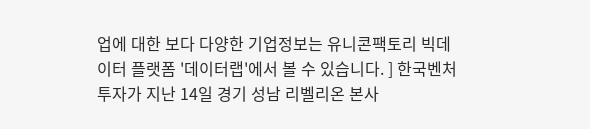업에 대한 보다 다양한 기업정보는 유니콘팩토리 빅데이터 플랫폼 '데이터랩'에서 볼 수 있습니다. ] 한국벤처투자가 지난 14일 경기 성남 리벨리온 본사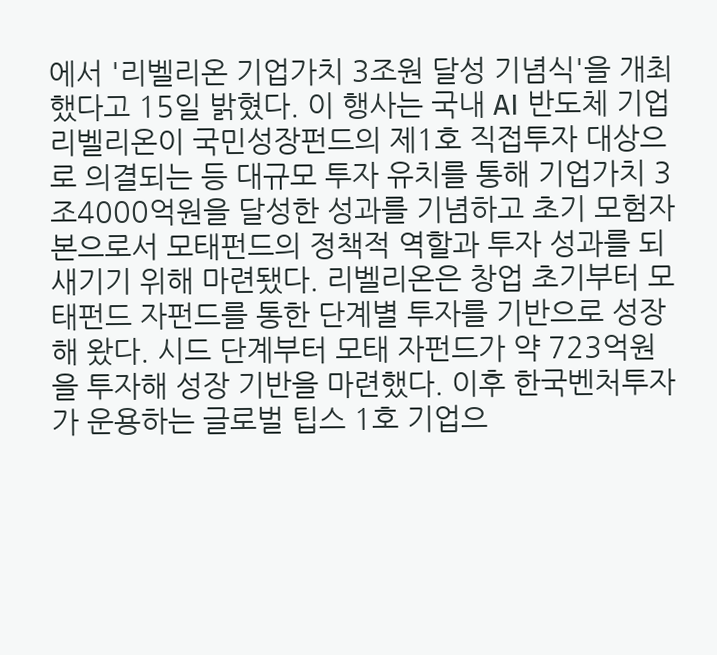에서 '리벨리온 기업가치 3조원 달성 기념식'을 개최했다고 15일 밝혔다. 이 행사는 국내 AI 반도체 기업 리벨리온이 국민성장펀드의 제1호 직접투자 대상으로 의결되는 등 대규모 투자 유치를 통해 기업가치 3조4000억원을 달성한 성과를 기념하고 초기 모험자본으로서 모태펀드의 정책적 역할과 투자 성과를 되새기기 위해 마련됐다. 리벨리온은 창업 초기부터 모태펀드 자펀드를 통한 단계별 투자를 기반으로 성장해 왔다. 시드 단계부터 모태 자펀드가 약 723억원을 투자해 성장 기반을 마련했다. 이후 한국벤처투자가 운용하는 글로벌 팁스 1호 기업으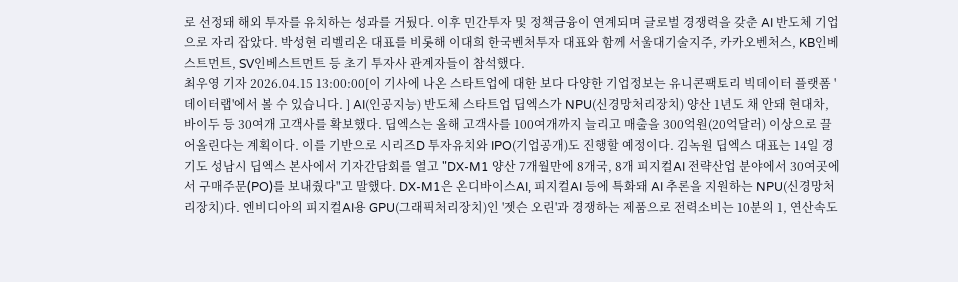로 선정돼 해외 투자를 유치하는 성과를 거뒀다. 이후 민간투자 및 정책금융이 연계되며 글로벌 경쟁력을 갖춘 AI 반도체 기업으로 자리 잡았다. 박성현 리벨리온 대표를 비롯해 이대희 한국벤처투자 대표와 함께 서울대기술지주, 카카오벤처스, KB인베스트먼트, SV인베스트먼트 등 초기 투자사 관계자들이 참석했다.
최우영 기자 2026.04.15 13:00:00[이 기사에 나온 스타트업에 대한 보다 다양한 기업정보는 유니콘팩토리 빅데이터 플랫폼 '데이터랩'에서 볼 수 있습니다. ] AI(인공지능) 반도체 스타트업 딥엑스가 NPU(신경망처리장치) 양산 1년도 채 안돼 현대차, 바이두 등 30여개 고객사를 확보했다. 딥엑스는 올해 고객사를 100여개까지 늘리고 매출을 300억원(20억달러) 이상으로 끌어올린다는 계획이다. 이를 기반으로 시리즈D 투자유치와 IPO(기업공개)도 진행할 예정이다. 김녹원 딥엑스 대표는 14일 경기도 성남시 딥엑스 본사에서 기자간담회를 열고 "DX-M1 양산 7개월만에 8개국, 8개 피지컬AI 전략산업 분야에서 30여곳에서 구매주문(PO)를 보내줬다"고 말했다. DX-M1은 온디바이스AI, 피지컬AI 등에 특화돼 AI 추론을 지원하는 NPU(신경망처리장치)다. 엔비디아의 피지컬AI용 GPU(그래픽처리장치)인 '젯슨 오린'과 경쟁하는 제품으로 전력소비는 10분의 1, 연산속도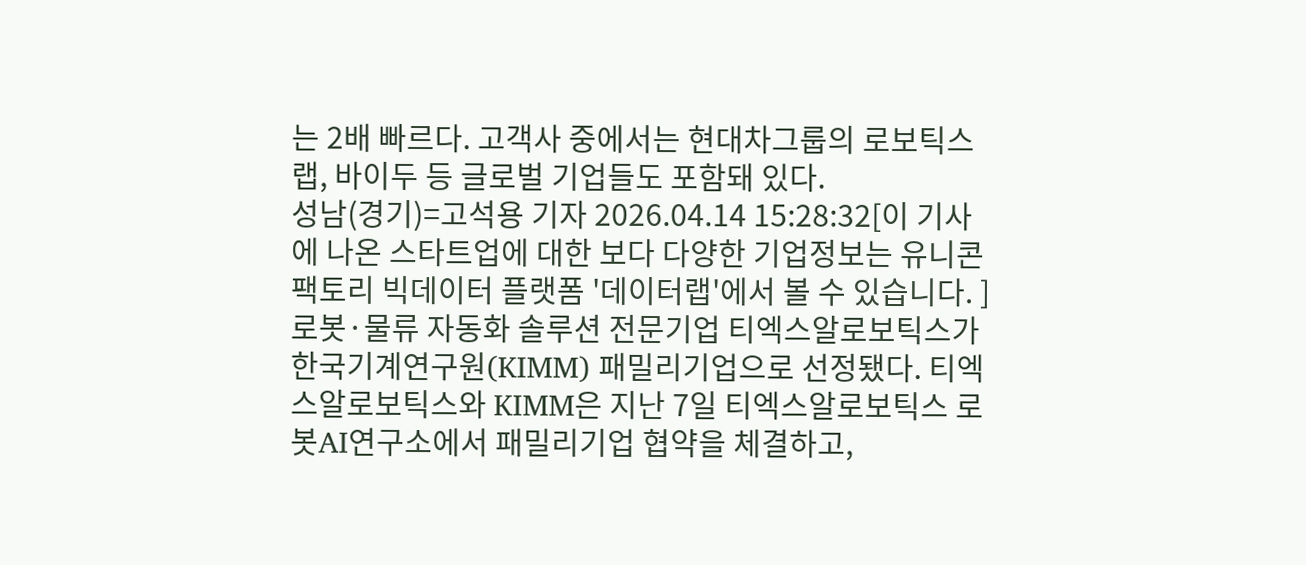는 2배 빠르다. 고객사 중에서는 현대차그룹의 로보틱스랩, 바이두 등 글로벌 기업들도 포함돼 있다.
성남(경기)=고석용 기자 2026.04.14 15:28:32[이 기사에 나온 스타트업에 대한 보다 다양한 기업정보는 유니콘팩토리 빅데이터 플랫폼 '데이터랩'에서 볼 수 있습니다. ] 로봇·물류 자동화 솔루션 전문기업 티엑스알로보틱스가 한국기계연구원(KIMM) 패밀리기업으로 선정됐다. 티엑스알로보틱스와 KIMM은 지난 7일 티엑스알로보틱스 로봇AI연구소에서 패밀리기업 협약을 체결하고,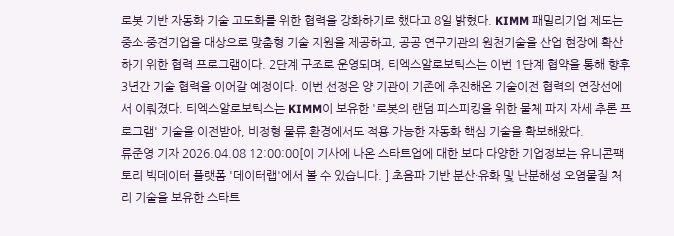로봇 기반 자동화 기술 고도화를 위한 협력을 강화하기로 했다고 8일 밝혔다. KIMM 패밀리기업 제도는 중소·중견기업을 대상으로 맞춤형 기술 지원을 제공하고, 공공 연구기관의 원천기술을 산업 현장에 확산하기 위한 협력 프로그램이다. 2단계 구조로 운영되며, 티엑스알로보틱스는 이번 1단계 협약을 통해 향후 3년간 기술 협력을 이어갈 예정이다. 이번 선정은 양 기관이 기존에 추진해온 기술이전 협력의 연장선에서 이뤄졌다. 티엑스알로보틱스는 KIMM이 보유한 '로봇의 랜덤 피스피킹을 위한 물체 파지 자세 추론 프로그램' 기술을 이전받아, 비정형 물류 환경에서도 적용 가능한 자동화 핵심 기술을 확보해왔다.
류준영 기자 2026.04.08 12:00:00[이 기사에 나온 스타트업에 대한 보다 다양한 기업정보는 유니콘팩토리 빅데이터 플랫폼 '데이터랩'에서 볼 수 있습니다. ] 초음파 기반 분산·유화 및 난분해성 오염물질 처리 기술을 보유한 스타트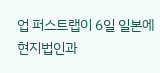업 퍼스트랩이 6일 일본에 현지법인과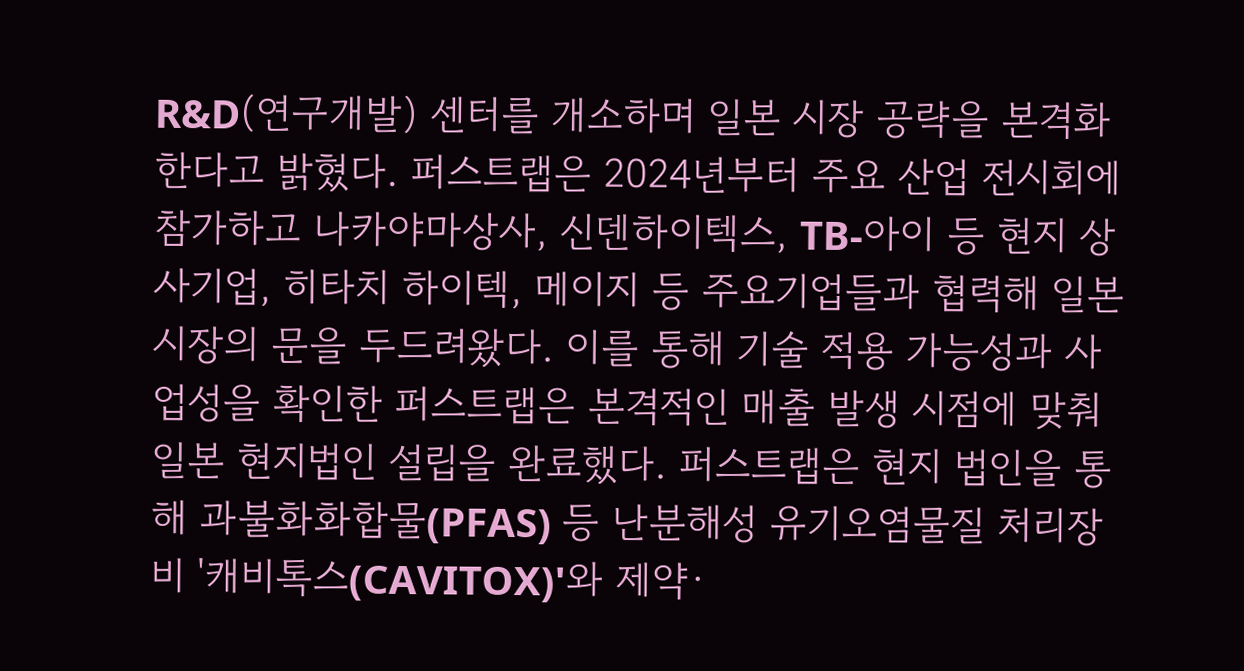R&D(연구개발) 센터를 개소하며 일본 시장 공략을 본격화한다고 밝혔다. 퍼스트랩은 2024년부터 주요 산업 전시회에 참가하고 나카야마상사, 신덴하이텍스, TB-아이 등 현지 상사기업, 히타치 하이텍, 메이지 등 주요기업들과 협력해 일본 시장의 문을 두드려왔다. 이를 통해 기술 적용 가능성과 사업성을 확인한 퍼스트랩은 본격적인 매출 발생 시점에 맞춰 일본 현지법인 설립을 완료했다. 퍼스트랩은 현지 법인을 통해 과불화화합물(PFAS) 등 난분해성 유기오염물질 처리장비 '캐비톡스(CAVITOX)'와 제약·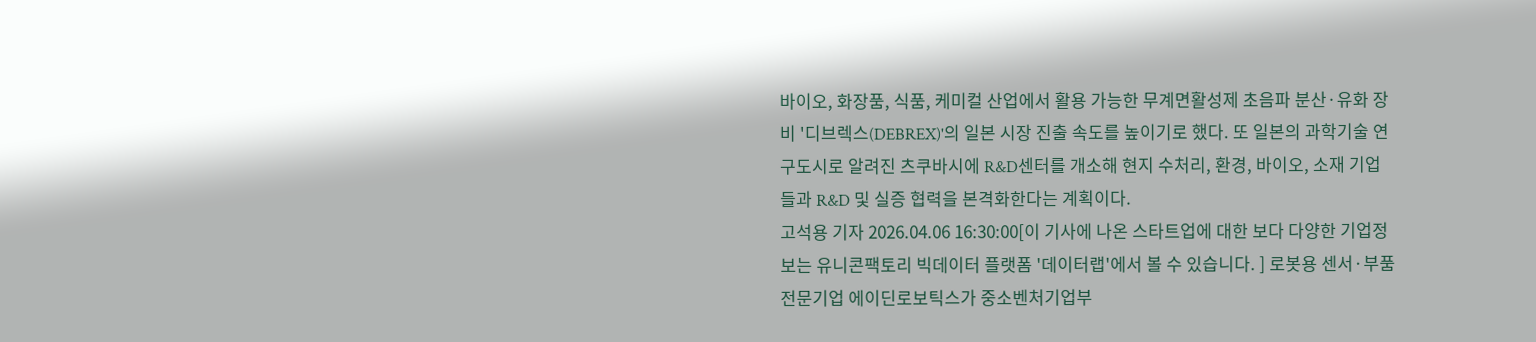바이오, 화장품, 식품, 케미컬 산업에서 활용 가능한 무계면활성제 초음파 분산·유화 장비 '디브렉스(DEBREX)'의 일본 시장 진출 속도를 높이기로 했다. 또 일본의 과학기술 연구도시로 알려진 츠쿠바시에 R&D센터를 개소해 현지 수처리, 환경, 바이오, 소재 기업들과 R&D 및 실증 협력을 본격화한다는 계획이다.
고석용 기자 2026.04.06 16:30:00[이 기사에 나온 스타트업에 대한 보다 다양한 기업정보는 유니콘팩토리 빅데이터 플랫폼 '데이터랩'에서 볼 수 있습니다. ] 로봇용 센서·부품 전문기업 에이딘로보틱스가 중소벤처기업부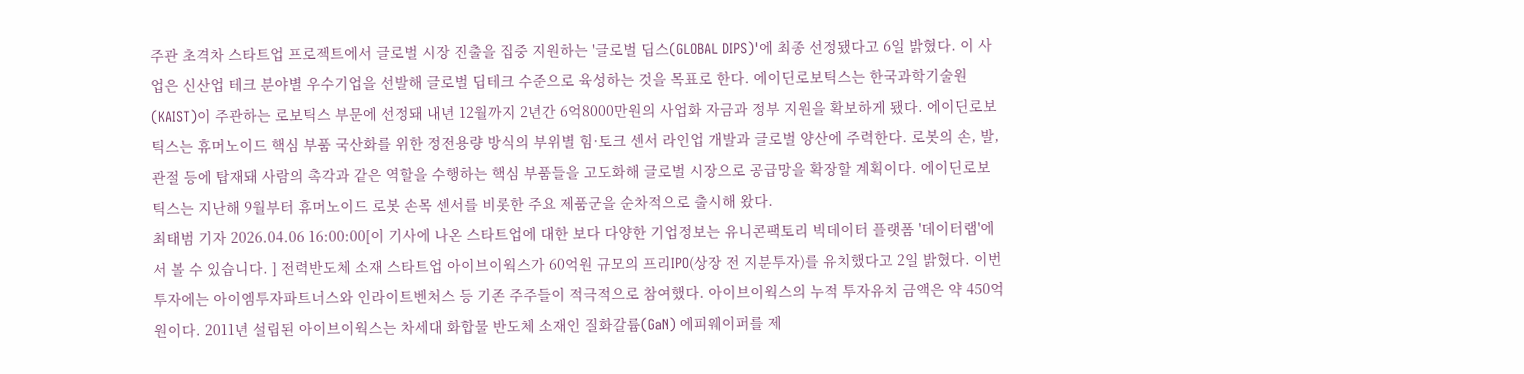주관 초격차 스타트업 프로젝트에서 글로벌 시장 진출을 집중 지원하는 '글로벌 딥스(GLOBAL DIPS)'에 최종 선정됐다고 6일 밝혔다. 이 사업은 신산업 테크 분야별 우수기업을 선발해 글로벌 딥테크 수준으로 육성하는 것을 목표로 한다. 에이딘로보틱스는 한국과학기술원(KAIST)이 주관하는 로보틱스 부문에 선정돼 내년 12월까지 2년간 6억8000만원의 사업화 자금과 정부 지원을 확보하게 됐다. 에이딘로보틱스는 휴머노이드 핵심 부품 국산화를 위한 정전용량 방식의 부위별 힘·토크 센서 라인업 개발과 글로벌 양산에 주력한다. 로봇의 손, 발, 관절 등에 탑재돼 사람의 촉각과 같은 역할을 수행하는 핵심 부품들을 고도화해 글로벌 시장으로 공급망을 확장할 계획이다. 에이딘로보틱스는 지난해 9월부터 휴머노이드 로봇 손목 센서를 비롯한 주요 제품군을 순차적으로 출시해 왔다.
최태범 기자 2026.04.06 16:00:00[이 기사에 나온 스타트업에 대한 보다 다양한 기업정보는 유니콘팩토리 빅데이터 플랫폼 '데이터랩'에서 볼 수 있습니다. ] 전력반도체 소재 스타트업 아이브이웍스가 60억원 규모의 프리IPO(상장 전 지분투자)를 유치했다고 2일 밝혔다. 이번 투자에는 아이엠투자파트너스와 인라이트벤처스 등 기존 주주들이 적극적으로 참여했다. 아이브이웍스의 누적 투자유치 금액은 약 450억원이다. 2011년 설립된 아이브이웍스는 차세대 화합물 반도체 소재인 질화갈륨(GaN) 에피웨이퍼를 제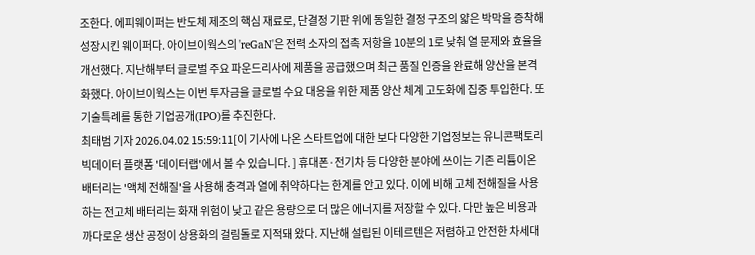조한다. 에피웨이퍼는 반도체 제조의 핵심 재료로, 단결정 기판 위에 동일한 결정 구조의 얇은 박막을 증착해 성장시킨 웨이퍼다. 아이브이웍스의 'reGaN'은 전력 소자의 접촉 저항을 10분의 1로 낮춰 열 문제와 효율을 개선했다. 지난해부터 글로벌 주요 파운드리사에 제품을 공급했으며 최근 품질 인증을 완료해 양산을 본격화했다. 아이브이웍스는 이번 투자금을 글로벌 수요 대응을 위한 제품 양산 체계 고도화에 집중 투입한다. 또 기술특례를 통한 기업공개(IPO)를 추진한다.
최태범 기자 2026.04.02 15:59:11[이 기사에 나온 스타트업에 대한 보다 다양한 기업정보는 유니콘팩토리 빅데이터 플랫폼 '데이터랩'에서 볼 수 있습니다. ] 휴대폰·전기차 등 다양한 분야에 쓰이는 기존 리튬이온 배터리는 '액체 전해질'을 사용해 충격과 열에 취약하다는 한계를 안고 있다. 이에 비해 고체 전해질을 사용하는 전고체 배터리는 화재 위험이 낮고 같은 용량으로 더 많은 에너지를 저장할 수 있다. 다만 높은 비용과 까다로운 생산 공정이 상용화의 걸림돌로 지적돼 왔다. 지난해 설립된 이테르텐은 저렴하고 안전한 차세대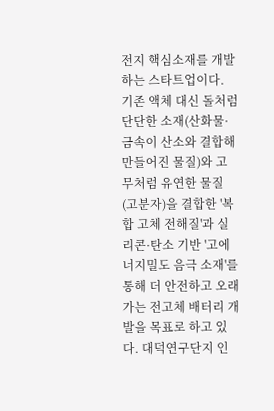전지 핵심소재를 개발하는 스타트업이다. 기존 액체 대신 돌처럼 단단한 소재(산화물·금속이 산소와 결합해 만들어진 물질)와 고무처럼 유연한 물질(고분자)을 결합한 '복합 고체 전해질'과 실리콘·탄소 기반 '고에너지밀도 음극 소재'를 통해 더 안전하고 오래 가는 전고체 배터리 개발을 목표로 하고 있다. 대덕연구단지 인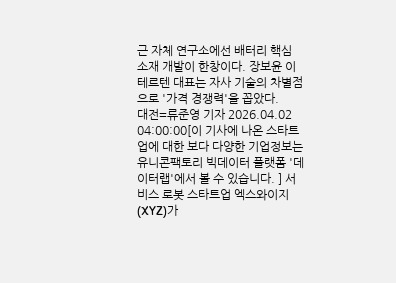근 자체 연구소에선 배터리 핵심 소재 개발이 한창이다. 장보윤 이테르텐 대표는 자사 기술의 차별점으로 '가격 경쟁력'을 꼽았다.
대전=류준영 기자 2026.04.02 04:00:00[이 기사에 나온 스타트업에 대한 보다 다양한 기업정보는 유니콘팩토리 빅데이터 플랫폼 '데이터랩'에서 볼 수 있습니다. ] 서비스 로봇 스타트업 엑스와이지(XYZ)가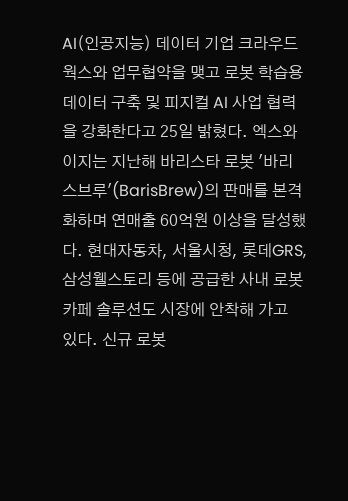AI(인공지능) 데이터 기업 크라우드웍스와 업무협약을 맺고 로봇 학습용 데이터 구축 및 피지컬 AI 사업 협력을 강화한다고 25일 밝혔다. 엑스와이지는 지난해 바리스타 로봇 '바리스브루'(BarisBrew)의 판매를 본격화하며 연매출 60억원 이상을 달성했다. 현대자동차, 서울시청, 롯데GRS, 삼성웰스토리 등에 공급한 사내 로봇카페 솔루션도 시장에 안착해 가고 있다. 신규 로봇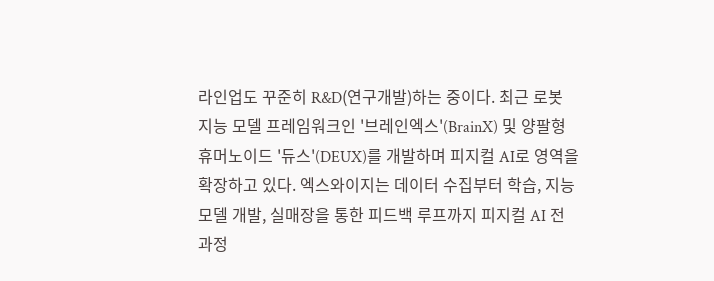라인업도 꾸준히 R&D(연구개발)하는 중이다. 최근 로봇 지능 모델 프레임워크인 '브레인엑스'(BrainX) 및 양팔형 휴머노이드 '듀스'(DEUX)를 개발하며 피지컬 AI로 영역을 확장하고 있다. 엑스와이지는 데이터 수집부터 학습, 지능 모델 개발, 실매장을 통한 피드백 루프까지 피지컬 AI 전 과정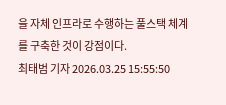을 자체 인프라로 수행하는 풀스택 체계를 구축한 것이 강점이다.
최태범 기자 2026.03.25 15:55:50